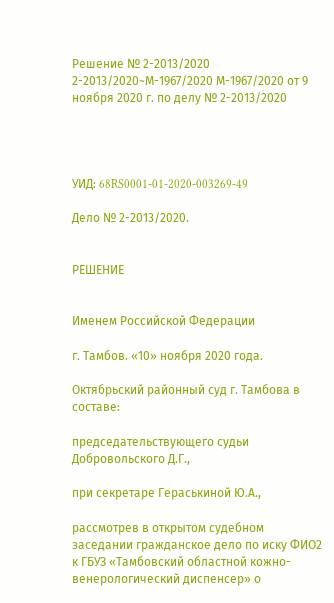Решение № 2-2013/2020 2-2013/2020~М-1967/2020 М-1967/2020 от 9 ноября 2020 г. по делу № 2-2013/2020




УИД: 68RS0001-01-2020-003269-49

Дело № 2-2013/2020.


РЕШЕНИЕ


Именем Российской Федерации

г. Тамбов. «10» ноября 2020 года.

Октябрьский районный суд г. Тамбова в составе:

председательствующего судьи Добровольского Д.Г.,

при секретаре Гераськиной Ю.А.,

рассмотрев в открытом судебном заседании гражданское дело по иску ФИО2 к ГБУЗ «Тамбовский областной кожно-венерологический диспенсер» о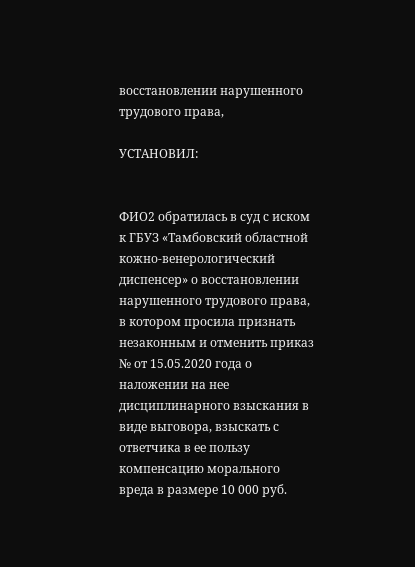восстановлении нарушенного трудового права,

УСТАНОВИЛ:


ФИО2 обратилась в суд с иском к ГБУЗ «Тамбовский областной кожно-венерологический диспенсер» о восстановлении нарушенного трудового права, в котором просила признать незаконным и отменить приказ № от 15.05.2020 года о наложении на нее дисциплинарного взыскания в виде выговора, взыскать с ответчика в ее пользу компенсацию морального вреда в размере 10 000 руб.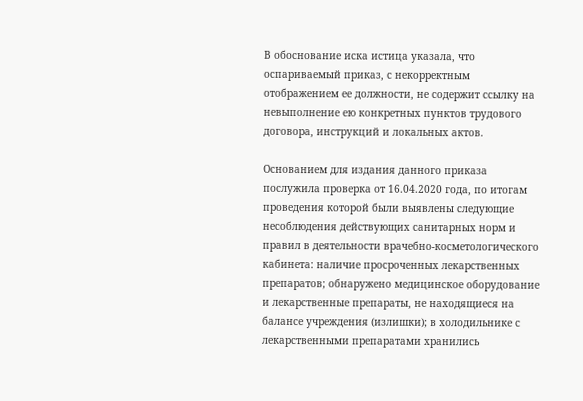В обоснование иска истица указала, что оспариваемый приказ, с некорректным отображением ее должности, не содержит ссылку на невыполнение ею конкретных пунктов трудового договора, инструкций и локальных актов.

Основанием для издания данного приказа послужила проверка от 16.04.2020 года, по итогам проведения которой были выявлены следующие несоблюдения действующих санитарных норм и правил в деятельности врачебно-косметологического кабинета: наличие просроченных лекарственных препаратов; обнаружено медицинское оборудование и лекарственные препараты, не находящиеся на балансе учреждения (излишки); в холодильнике с лекарственными препаратами хранились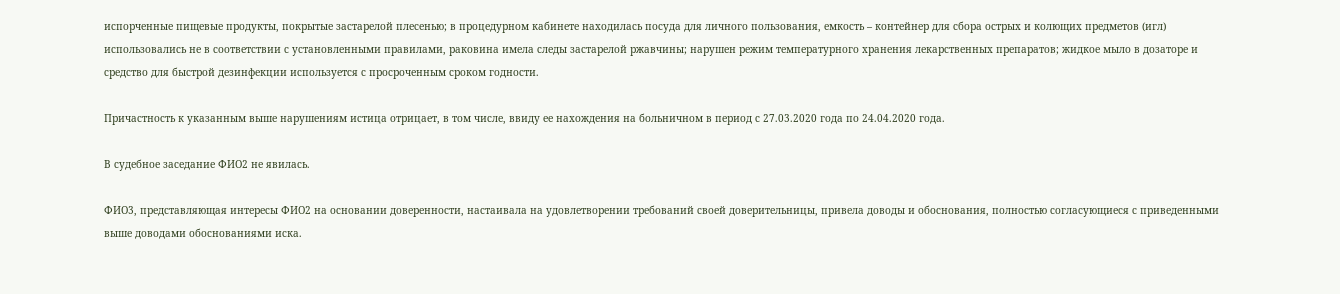испорченные пищевые продукты, покрытые застарелой плесенью; в процедурном кабинете находилась посуда для личного пользования, емкость – контейнер для сбора острых и колющих предметов (игл) использовались не в соответствии с установленными правилами, раковина имела следы застарелой ржавчины; нарушен режим температурного хранения лекарственных препаратов; жидкое мыло в дозаторе и средство для быстрой дезинфекции используется с просроченным сроком годности.

Причастность к указанным выше нарушениям истица отрицает, в том числе, ввиду ее нахождения на больничном в период с 27.03.2020 года по 24.04.2020 года.

В судебное заседание ФИО2 не явилась.

ФИО3, представляющая интересы ФИО2 на основании доверенности, настаивала на удовлетворении требований своей доверительницы, привела доводы и обоснования, полностью согласующиеся с приведенными выше доводами обоснованиями иска.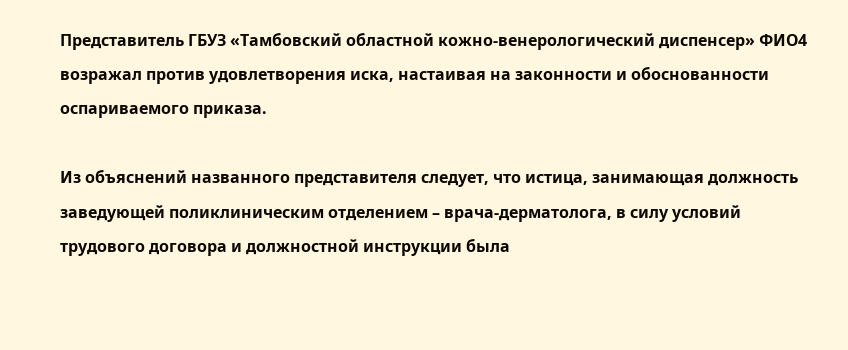Представитель ГБУЗ «Тамбовский областной кожно-венерологический диспенсер» ФИО4 возражал против удовлетворения иска, настаивая на законности и обоснованности оспариваемого приказа.

Из объяснений названного представителя следует, что истица, занимающая должность заведующей поликлиническим отделением – врача-дерматолога, в силу условий трудового договора и должностной инструкции была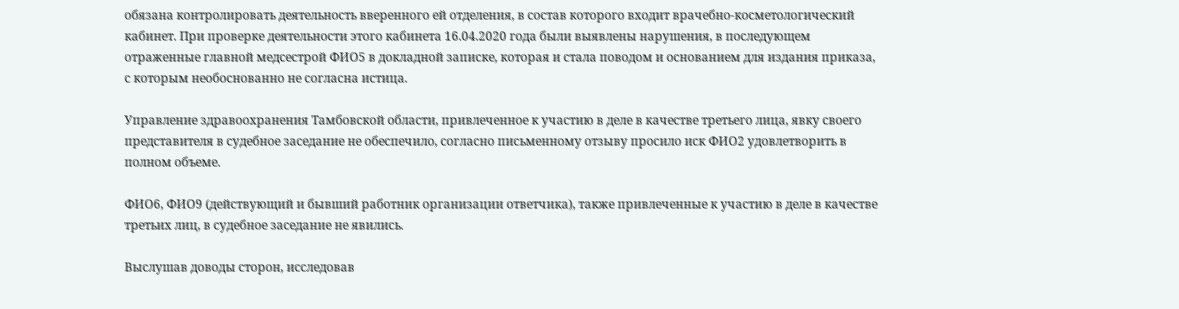обязана контролировать деятельность вверенного ей отделения, в состав которого входит врачебно-косметологический кабинет. При проверке деятельности этого кабинета 16.04.2020 года были выявлены нарушения, в последующем отраженные главной медсестрой ФИО5 в докладной записке, которая и стала поводом и основанием для издания приказа, с которым необоснованно не согласна истица.

Управление здравоохранения Тамбовской области, привлеченное к участию в деле в качестве третьего лица, явку своего представителя в судебное заседание не обеспечило, согласно письменному отзыву просило иск ФИО2 удовлетворить в полном объеме.

ФИО6, ФИО9 (действующий и бывший работник организации ответчика), также привлеченные к участию в деле в качестве третьих лиц, в судебное заседание не явились.

Выслушав доводы сторон, исследовав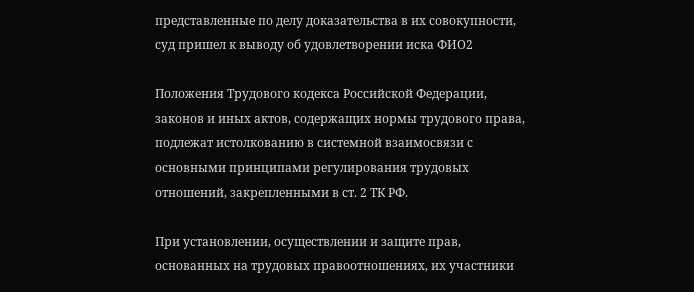представленные по делу доказательства в их совокупности, суд пришел к выводу об удовлетворении иска ФИО2

Положения Трудового кодекса Российской Федерации, законов и иных актов, содержащих нормы трудового права, подлежат истолкованию в системной взаимосвязи с основными принципами регулирования трудовых отношений, закрепленными в ст. 2 ТК РФ.

При установлении, осуществлении и защите прав, основанных на трудовых правоотношениях, их участники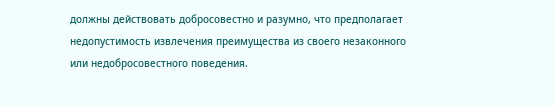должны действовать добросовестно и разумно, что предполагает недопустимость извлечения преимущества из своего незаконного или недобросовестного поведения.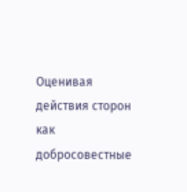Оценивая действия сторон как добросовестные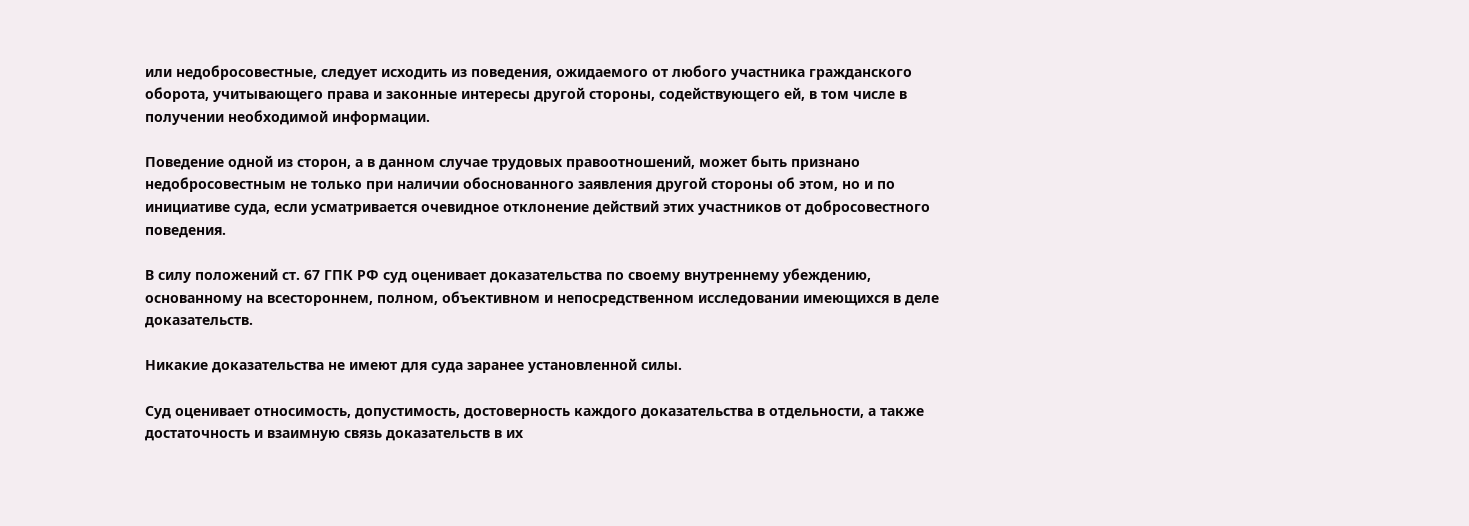или недобросовестные, следует исходить из поведения, ожидаемого от любого участника гражданского оборота, учитывающего права и законные интересы другой стороны, содействующего ей, в том числе в получении необходимой информации.

Поведение одной из сторон, а в данном случае трудовых правоотношений, может быть признано недобросовестным не только при наличии обоснованного заявления другой стороны об этом, но и по инициативе суда, если усматривается очевидное отклонение действий этих участников от добросовестного поведения.

В силу положений ст. 67 ГПК РФ суд оценивает доказательства по своему внутреннему убеждению, основанному на всестороннем, полном, объективном и непосредственном исследовании имеющихся в деле доказательств.

Никакие доказательства не имеют для суда заранее установленной силы.

Суд оценивает относимость, допустимость, достоверность каждого доказательства в отдельности, а также достаточность и взаимную связь доказательств в их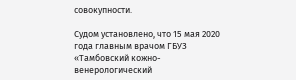совокупности.

Судом установлено, что 15 мая 2020 года главным врачом ГБУЗ «Тамбовский кожно-венерологический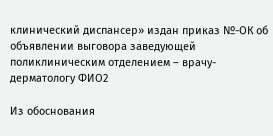клинический диспансер» издан приказ №-ОК об объявлении выговора заведующей поликлиническим отделением – врачу-дерматологу ФИО2

Из обоснования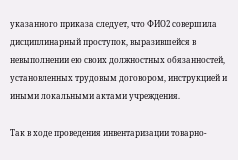указанного приказа следует, что ФИО2 совершила дисциплинарный проступок, выразившейся в невыполнении ею своих должностных обязанностей, установленных трудовым договором, инструкцией и иными локальными актами учреждения.

Так в ходе проведения инвентаризации товарно-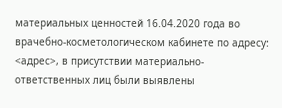материальных ценностей 16.04.2020 года во врачебно-косметологическом кабинете по адресу: <адрес>, в присутствии материально-ответственных лиц были выявлены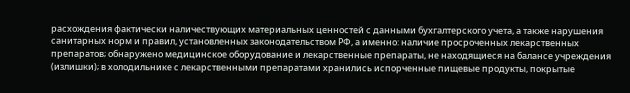расхождения фактически наличествующих материальных ценностей с данными бухгалтерского учета, а также нарушения санитарных норм и правил, установленных законодательством РФ, а именно: наличие просроченных лекарственных препаратов; обнаружено медицинское оборудование и лекарственные препараты, не находящиеся на балансе учреждения (излишки); в холодильнике с лекарственными препаратами хранились испорченные пищевые продукты, покрытые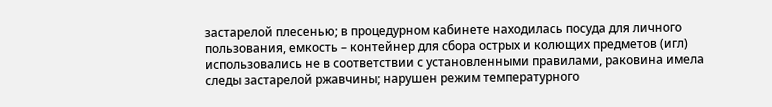застарелой плесенью; в процедурном кабинете находилась посуда для личного пользования, емкость – контейнер для сбора острых и колющих предметов (игл) использовались не в соответствии с установленными правилами, раковина имела следы застарелой ржавчины; нарушен режим температурного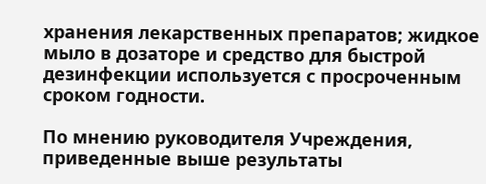хранения лекарственных препаратов; жидкое мыло в дозаторе и средство для быстрой дезинфекции используется с просроченным сроком годности.

По мнению руководителя Учреждения, приведенные выше результаты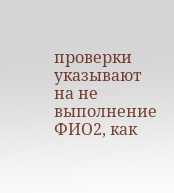проверки указывают на не выполнение ФИО2, как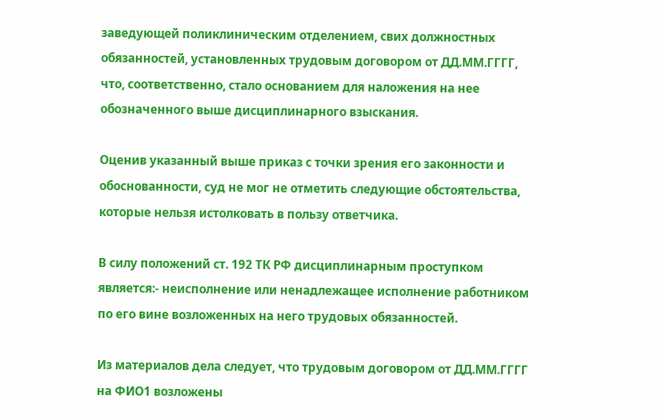заведующей поликлиническим отделением, свих должностных обязанностей, установленных трудовым договором от ДД.ММ.ГГГГ, что, соответственно, стало основанием для наложения на нее обозначенного выше дисциплинарного взыскания.

Оценив указанный выше приказ с точки зрения его законности и обоснованности, суд не мог не отметить следующие обстоятельства, которые нельзя истолковать в пользу ответчика.

В силу положений ст. 192 ТК РФ дисциплинарным проступком является:- неисполнение или ненадлежащее исполнение работником по его вине возложенных на него трудовых обязанностей.

Из материалов дела следует, что трудовым договором от ДД.ММ.ГГГГ на ФИО1 возложены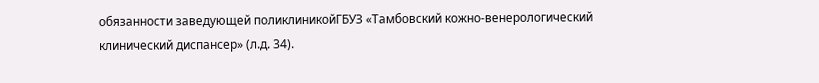обязанности заведующей поликлиникойГБУЗ «Тамбовский кожно-венерологический клинический диспансер» (л.д. 34).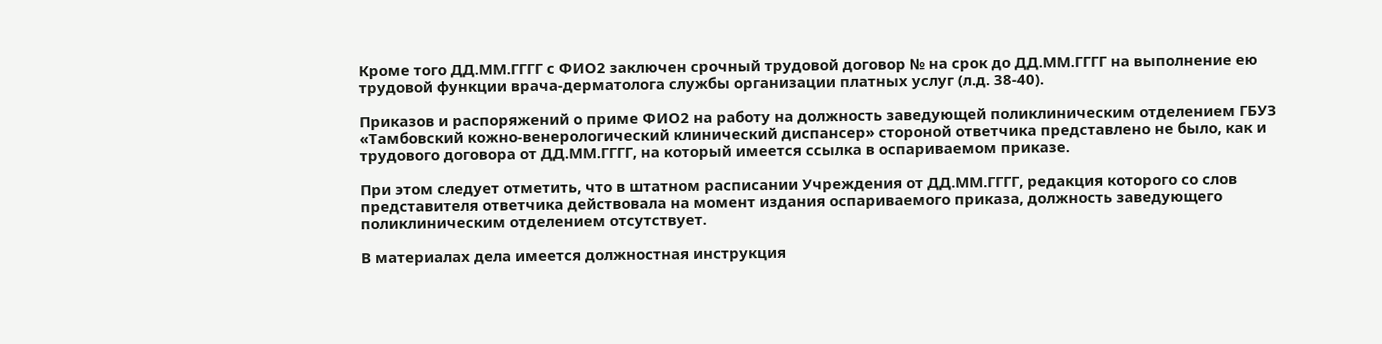Кроме того ДД.ММ.ГГГГ с ФИО2 заключен срочный трудовой договор № на срок до ДД.ММ.ГГГГ на выполнение ею трудовой функции врача-дерматолога службы организации платных услуг (л.д. 38-40).

Приказов и распоряжений о приме ФИО2 на работу на должность заведующей поликлиническим отделением ГБУЗ «Тамбовский кожно-венерологический клинический диспансер» стороной ответчика представлено не было, как и трудового договора от ДД.ММ.ГГГГ, на который имеется ссылка в оспариваемом приказе.

При этом следует отметить, что в штатном расписании Учреждения от ДД.ММ.ГГГГ, редакция которого со слов представителя ответчика действовала на момент издания оспариваемого приказа, должность заведующего поликлиническим отделением отсутствует.

В материалах дела имеется должностная инструкция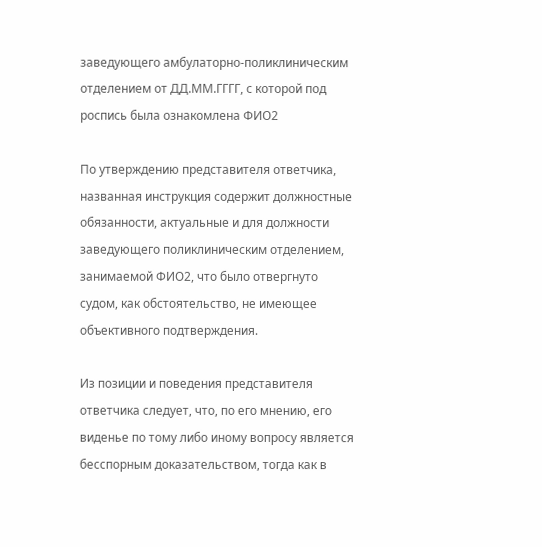заведующего амбулаторно-поликлиническим отделением от ДД.ММ.ГГГГ, с которой под роспись была ознакомлена ФИО2

По утверждению представителя ответчика, названная инструкция содержит должностные обязанности, актуальные и для должности заведующего поликлиническим отделением, занимаемой ФИО2, что было отвергнуто судом, как обстоятельство, не имеющее объективного подтверждения.

Из позиции и поведения представителя ответчика следует, что, по его мнению, его виденье по тому либо иному вопросу является бесспорным доказательством, тогда как в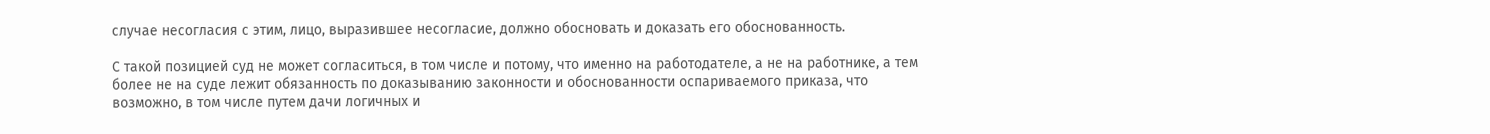случае несогласия с этим, лицо, выразившее несогласие, должно обосновать и доказать его обоснованность.

С такой позицией суд не может согласиться, в том числе и потому, что именно на работодателе, а не на работнике, а тем более не на суде лежит обязанность по доказыванию законности и обоснованности оспариваемого приказа, что возможно, в том числе путем дачи логичных и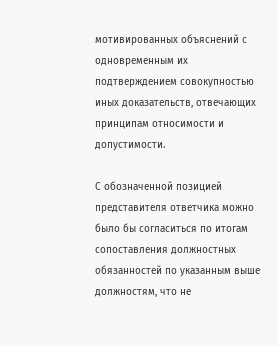мотивированных объяснений с одновременным их подтверждением совокупностью иных доказательств, отвечающих принципам относимости и допустимости.

С обозначенной позицией представителя ответчика можно было бы согласиться по итогам сопоставления должностных обязанностей по указанным выше должностям, что не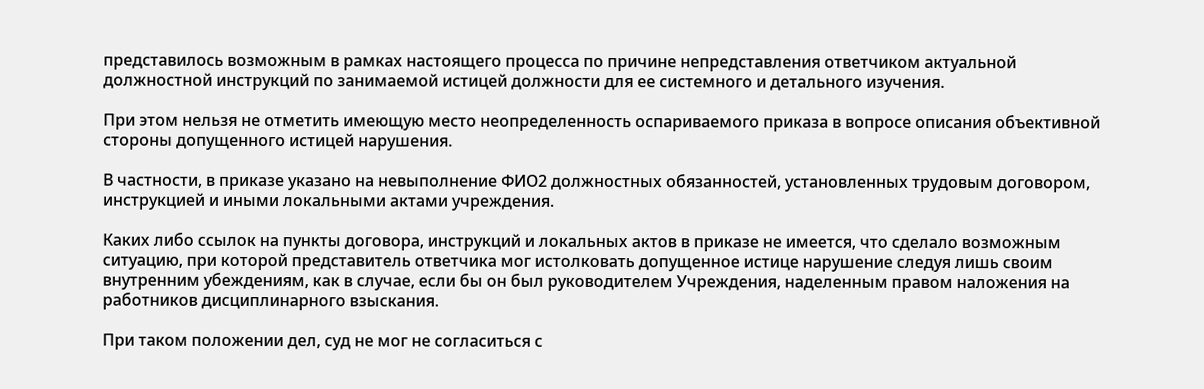представилось возможным в рамках настоящего процесса по причине непредставления ответчиком актуальной должностной инструкций по занимаемой истицей должности для ее системного и детального изучения.

При этом нельзя не отметить имеющую место неопределенность оспариваемого приказа в вопросе описания объективной стороны допущенного истицей нарушения.

В частности, в приказе указано на невыполнение ФИО2 должностных обязанностей, установленных трудовым договором, инструкцией и иными локальными актами учреждения.

Каких либо ссылок на пункты договора, инструкций и локальных актов в приказе не имеется, что сделало возможным ситуацию, при которой представитель ответчика мог истолковать допущенное истице нарушение следуя лишь своим внутренним убеждениям, как в случае, если бы он был руководителем Учреждения, наделенным правом наложения на работников дисциплинарного взыскания.

При таком положении дел, суд не мог не согласиться с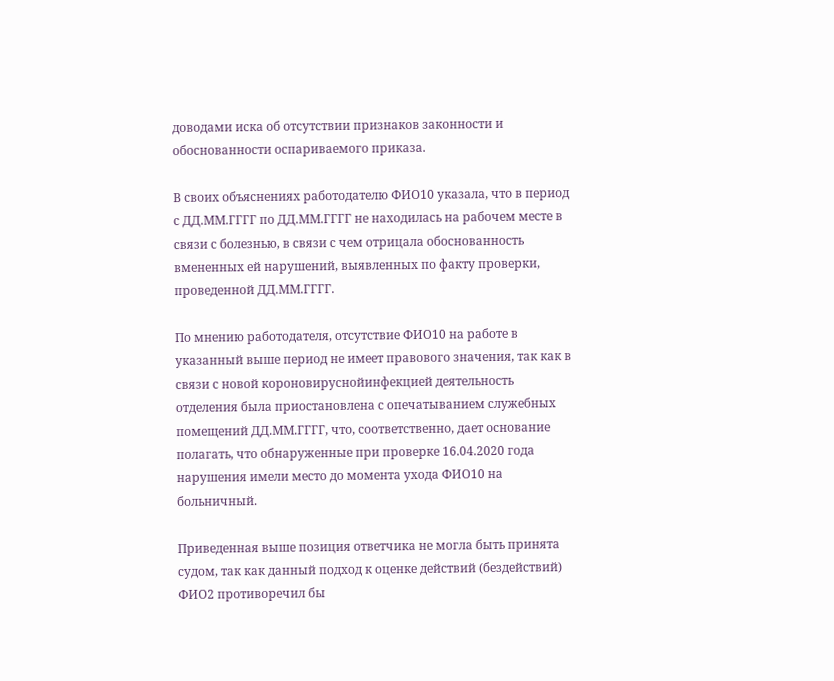доводами иска об отсутствии признаков законности и обоснованности оспариваемого приказа.

В своих объяснениях работодателю ФИО10 указала, что в период с ДД.ММ.ГГГГ по ДД.ММ.ГГГГ не находилась на рабочем месте в связи с болезнью, в связи с чем отрицала обоснованность вмененных ей нарушений, выявленных по факту проверки, проведенной ДД.ММ.ГГГГ.

По мнению работодателя, отсутствие ФИО10 на работе в указанный выше период не имеет правового значения, так как в связи с новой короновируснойинфекцией деятельность отделения была приостановлена с опечатыванием служебных помещений ДД.ММ.ГГГГ, что, соответственно, дает основание полагать, что обнаруженные при проверке 16.04.2020 года нарушения имели место до момента ухода ФИО10 на больничный.

Приведенная выше позиция ответчика не могла быть принята судом, так как данный подход к оценке действий (бездействий) ФИО2 противоречил бы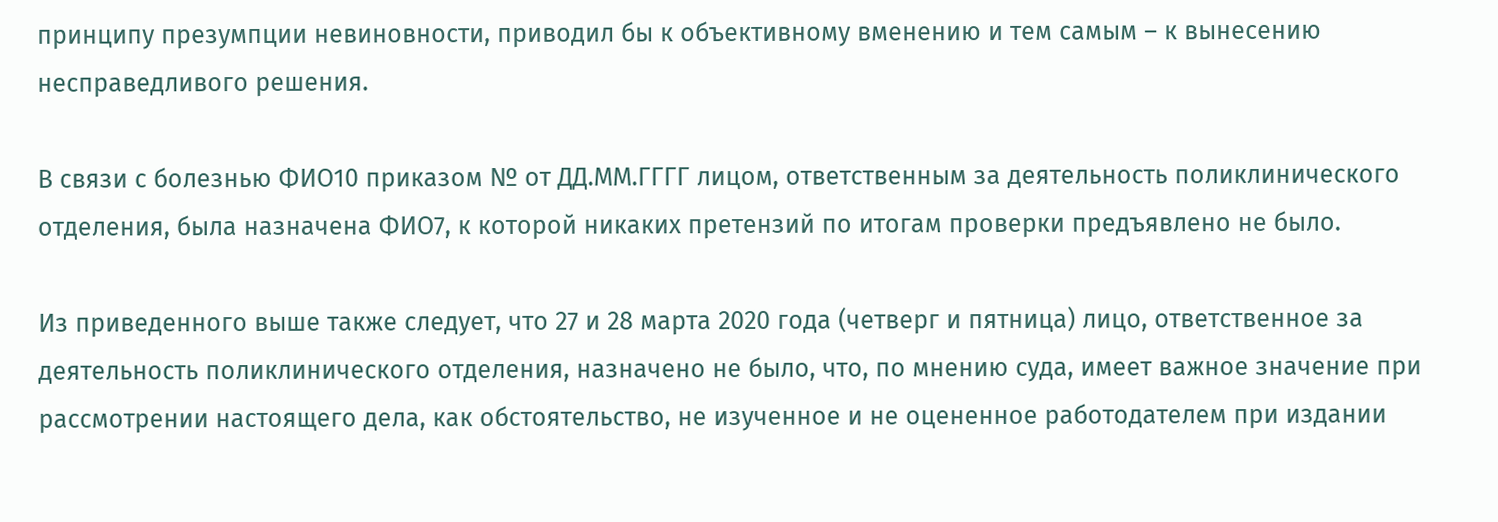принципу презумпции невиновности, приводил бы к объективному вменению и тем самым – к вынесению несправедливого решения.

В связи с болезнью ФИО10 приказом № от ДД.ММ.ГГГГ лицом, ответственным за деятельность поликлинического отделения, была назначена ФИО7, к которой никаких претензий по итогам проверки предъявлено не было.

Из приведенного выше также следует, что 27 и 28 марта 2020 года (четверг и пятница) лицо, ответственное за деятельность поликлинического отделения, назначено не было, что, по мнению суда, имеет важное значение при рассмотрении настоящего дела, как обстоятельство, не изученное и не оцененное работодателем при издании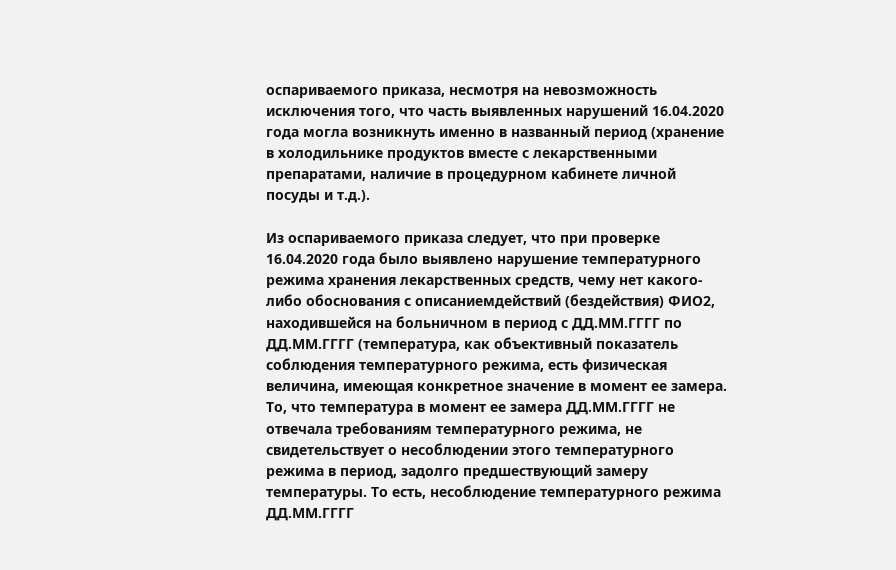оспариваемого приказа, несмотря на невозможность исключения того, что часть выявленных нарушений 16.04.2020 года могла возникнуть именно в названный период (хранение в холодильнике продуктов вместе с лекарственными препаратами, наличие в процедурном кабинете личной посуды и т.д.).

Из оспариваемого приказа следует, что при проверке 16.04.2020 года было выявлено нарушение температурного режима хранения лекарственных средств, чему нет какого-либо обоснования с описаниемдействий (бездействия) ФИО2, находившейся на больничном в период с ДД.ММ.ГГГГ по ДД.ММ.ГГГГ (температура, как объективный показатель соблюдения температурного режима, есть физическая величина, имеющая конкретное значение в момент ее замера. То, что температура в момент ее замера ДД.ММ.ГГГГ не отвечала требованиям температурного режима, не свидетельствует о несоблюдении этого температурного режима в период, задолго предшествующий замеру температуры. То есть, несоблюдение температурного режима ДД.ММ.ГГГГ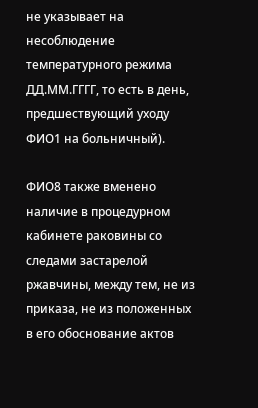не указывает на несоблюдение температурного режима ДД.ММ.ГГГГ, то есть в день, предшествующий уходу ФИО1 на больничный).

ФИО8 также вменено наличие в процедурном кабинете раковины со следами застарелой ржавчины, между тем, не из приказа, не из положенных в его обоснование актов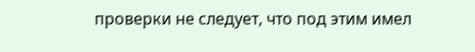проверки не следует, что под этим имел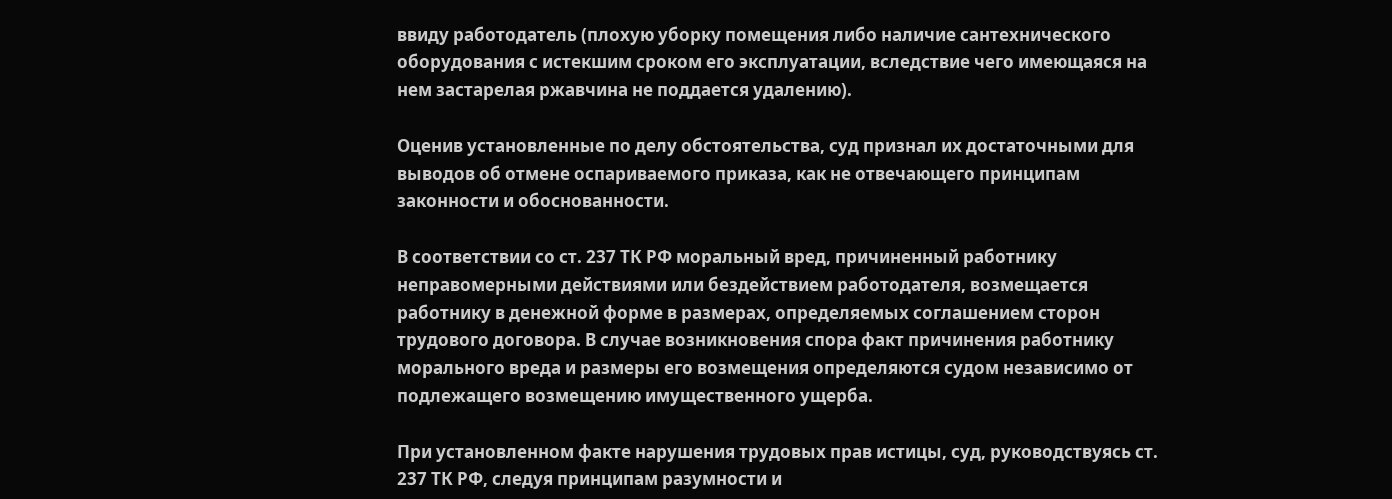ввиду работодатель (плохую уборку помещения либо наличие сантехнического оборудования с истекшим сроком его эксплуатации, вследствие чего имеющаяся на нем застарелая ржавчина не поддается удалению).

Оценив установленные по делу обстоятельства, суд признал их достаточными для выводов об отмене оспариваемого приказа, как не отвечающего принципам законности и обоснованности.

В соответствии со ст. 237 ТК РФ моральный вред, причиненный работнику неправомерными действиями или бездействием работодателя, возмещается работнику в денежной форме в размерах, определяемых соглашением сторон трудового договора. В случае возникновения спора факт причинения работнику морального вреда и размеры его возмещения определяются судом независимо от подлежащего возмещению имущественного ущерба.

При установленном факте нарушения трудовых прав истицы, суд, руководствуясь ст. 237 ТК РФ, следуя принципам разумности и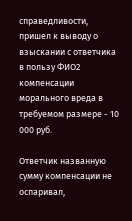справедливости, пришел к выводу о взыскании с ответчика в пользу ФИО2 компенсации морального вреда в требуемом размере - 10 000 руб.

Ответчик названную сумму компенсации не оспаривал,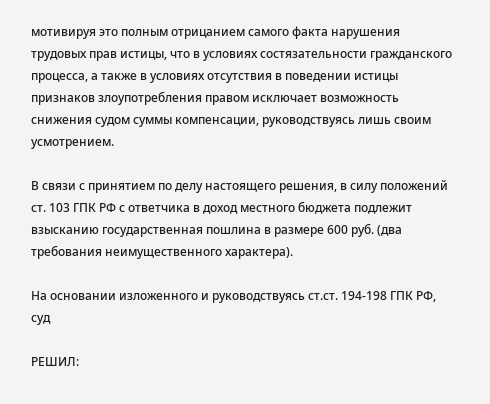мотивируя это полным отрицанием самого факта нарушения трудовых прав истицы, что в условиях состязательности гражданского процесса, а также в условиях отсутствия в поведении истицы признаков злоупотребления правом исключает возможность снижения судом суммы компенсации, руководствуясь лишь своим усмотрением.

В связи с принятием по делу настоящего решения, в силу положений ст. 103 ГПК РФ с ответчика в доход местного бюджета подлежит взысканию государственная пошлина в размере 600 руб. (два требования неимущественного характера).

На основании изложенного и руководствуясь ст.ст. 194-198 ГПК РФ, суд

РЕШИЛ: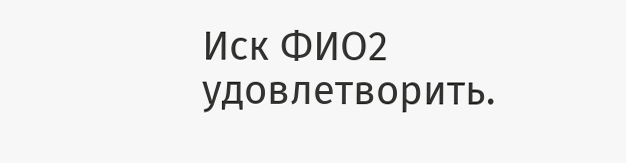Иск ФИО2 удовлетворить.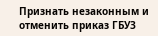Признать незаконным и отменить приказ ГБУЗ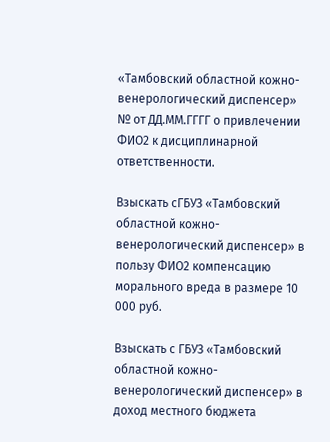«Тамбовский областной кожно-венерологический диспенсер» № от ДД.ММ.ГГГГ о привлечении ФИО2 к дисциплинарной ответственности.

Взыскать сГБУЗ «Тамбовский областной кожно-венерологический диспенсер» в пользу ФИО2 компенсацию морального вреда в размере 10 000 руб.

Взыскать с ГБУЗ «Тамбовский областной кожно-венерологический диспенсер» в доход местного бюджета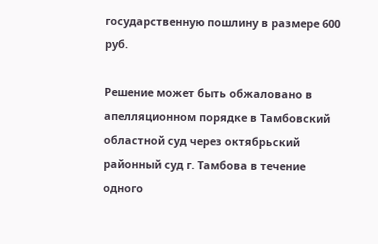государственную пошлину в размере 600 руб.

Решение может быть обжаловано в апелляционном порядке в Тамбовский областной суд через октябрьский районный суд г. Тамбова в течение одного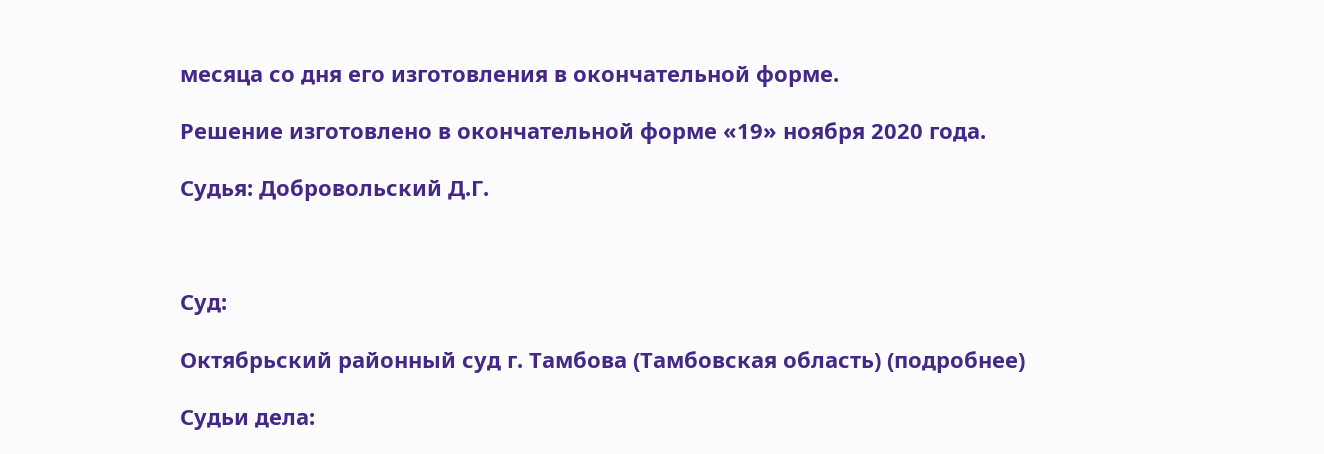месяца со дня его изготовления в окончательной форме.

Решение изготовлено в окончательной форме «19» ноября 2020 года.

Судья: Добровольский Д.Г.



Суд:

Октябрьский районный суд г. Тамбова (Тамбовская область) (подробнее)

Судьи дела: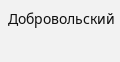Добровольский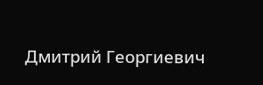Дмитрий Георгиевич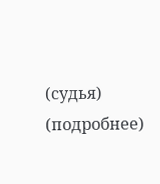(судья) (подробнее)